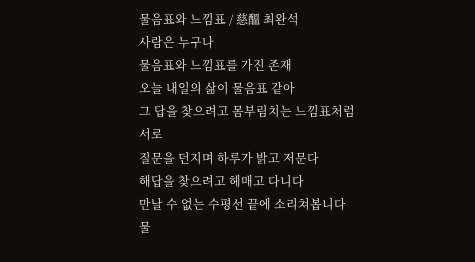물음표와 느낌표 / 慈醞 최완석
사람은 누구나
물음표와 느낌표를 가진 존재
오늘 내일의 삶이 물음표 같아
그 답을 찾으려고 몸부림치는 느낌표처럼
서로
질문을 던지며 하루가 밝고 저문다
해답을 찾으려고 헤매고 다니다
만날 수 없는 수평선 끝에 소리쳐봅니다
물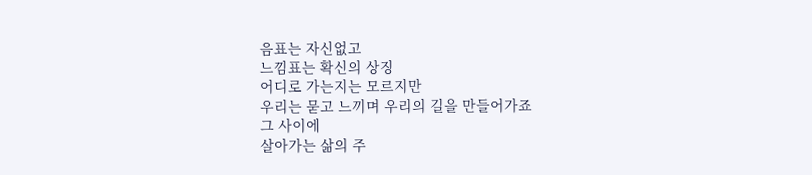음표는 자신없고
느낌표는 확신의 상징
어디로 가는지는 모르지만
우리는 묻고 느끼며 우리의 길을 만들어가죠
그 사이에
살아가는 삶의 주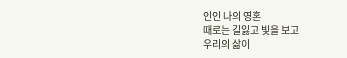인인 나의 영혼
때로는 길잃고 빛을 보고
우리의 삶이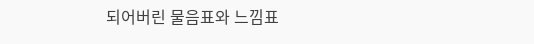되어버린 물음표와 느낌표